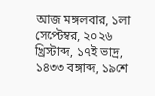আজ মঙ্গলবার, ১লা সেপ্টেম্বর, ২০২৬ খ্রিস্টাব্দ, ১৭ই ভাদ্র, ১৪৩৩ বঙ্গাব্দ, ১৯শে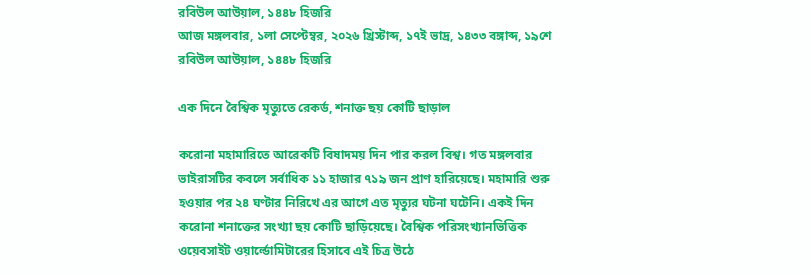রবিউল আউয়াল, ১৪৪৮ হিজরি
আজ মঙ্গলবার, ১লা সেপ্টেম্বর, ২০২৬ খ্রিস্টাব্দ, ১৭ই ভাদ্র, ১৪৩৩ বঙ্গাব্দ, ১৯শে রবিউল আউয়াল, ১৪৪৮ হিজরি

এক দিনে বৈশ্বিক মৃত্যুতে রেকর্ড, শনাক্ত ছয় কোটি ছাড়াল

করোনা মহামারিতে আরেকটি বিষাদময় দিন পার করল বিশ্ব। গত মঙ্গলবার ভাইরাসটির কবলে সর্বাধিক ১১ হাজার ৭১৯ জন প্রাণ হারিয়েছে। মহামারি শুরু হওয়ার পর ২৪ ঘণ্টার নিরিখে এর আগে এত মৃত্যুর ঘটনা ঘটেনি। একই দিন করোনা শনাক্তের সংখ্যা ছয় কোটি ছাড়িয়েছে। বৈশ্বিক পরিসংখ্যানভিত্তিক ওয়েবসাইট ওয়ার্ল্ডোমিটারের হিসাবে এই চিত্র উঠে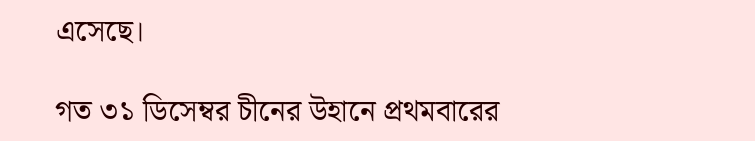এসেছে।

গত ৩১ ডিসেম্বর চীনের উহানে প্রথমবারের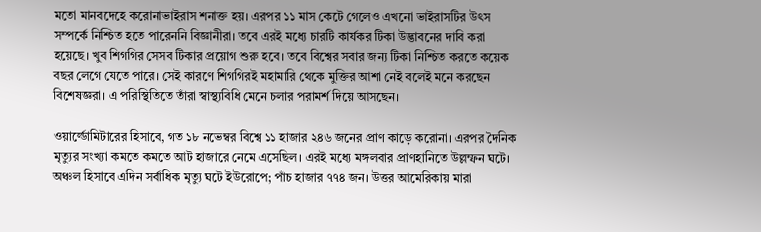মতো মানবদেহে করোনাভাইরাস শনাক্ত হয়। এরপর ১১ মাস কেটে গেলেও এখনো ভাইরাসটির উৎস সম্পর্কে নিশ্চিত হতে পারেননি বিজ্ঞানীরা। তবে এরই মধ্যে চারটি কার্যকর টিকা উদ্ভাবনের দাবি করা হয়েছে। খুব শিগগির সেসব টিকার প্রয়োগ শুরু হবে। তবে বিশ্বের সবার জন্য টিকা নিশ্চিত করতে কয়েক বছর লেগে যেতে পারে। সেই কারণে শিগগিরই মহামারি থেকে মুক্তির আশা নেই বলেই মনে করছেন বিশেষজ্ঞরা। এ পরিস্থিতিতে তাঁরা স্বাস্থ্যবিধি মেনে চলার পরামর্শ দিয়ে আসছেন।

ওয়ার্ল্ডোমিটারের হিসাবে, গত ১৮ নভেম্বর বিশ্বে ১১ হাজার ২৪৬ জনের প্রাণ কাড়ে করোনা। এরপর দৈনিক মৃত্যুর সংখ্যা কমতে কমতে আট হাজারে নেমে এসেছিল। এরই মধ্যে মঙ্গলবার প্রাণহানিতে উল্লম্ফন ঘটে। অঞ্চল হিসাবে এদিন সর্বাধিক মৃত্যু ঘটে ইউরোপে; পাঁচ হাজার ৭৭৪ জন। উত্তর আমেরিকায় মারা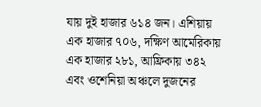যায় দুই হাজার ৬১৪ জন। এশিয়ায় এক হাজার ৭০৬, দক্ষিণ আমেরিকায় এক হাজার ২৮১, আফ্রিকায় ৩৪২ এবং ওশেনিয়া অঞ্চলে দুজনের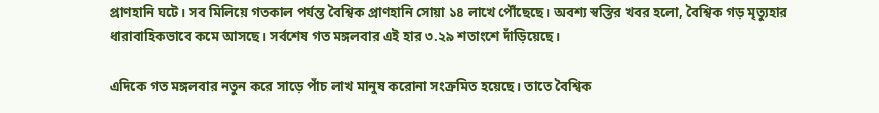প্রাণহানি ঘটে। সব মিলিয়ে গতকাল পর্যন্ত বৈশ্বিক প্রাণহানি সোয়া ১৪ লাখে পৌঁছেছে। অবশ্য স্বস্তির খবর হলো, বৈশ্বিক গড় মৃত্যুহার ধারাবাহিকভাবে কমে আসছে। সর্বশেষ গত মঙ্গলবার এই হার ৩.২৯ শতাংশে দাঁড়িয়েছে।

এদিকে গত মঙ্গলবার নতুন করে সাড়ে পাঁচ লাখ মানুষ করোনা সংক্রমিত হয়েছে। তাতে বৈশ্বিক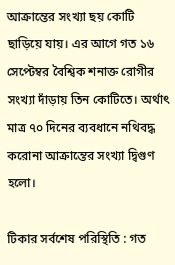আক্রান্তের সংখ্যা ছয় কোটি ছাড়িয়ে যায়। এর আগে গত ১৬ সেপ্টেম্বর বৈশ্বিক শনাক্ত রোগীর সংখ্যা দাঁড়ায় তিন কোটিতে। অর্থাৎ মাত্র ৭০ দিনের ব্যবধানে নথিবদ্ধ করোনা আক্রান্তের সংখ্যা দ্বিগুণ হলো।

টিকার সর্বশেষ পরিস্থিতি : গত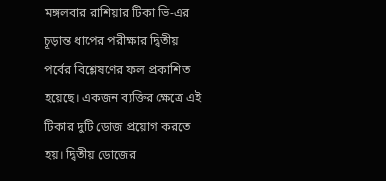মঙ্গলবার রাশিয়ার টিকা ভি-এর চূড়ান্ত ধাপের পরীক্ষার দ্বিতীয় পর্বের বিশ্লেষণের ফল প্রকাশিত হয়েছে। একজন ব্যক্তির ক্ষেত্রে এই টিকার দুটি ডোজ প্রয়োগ করতে হয়। দ্বিতীয় ডোজের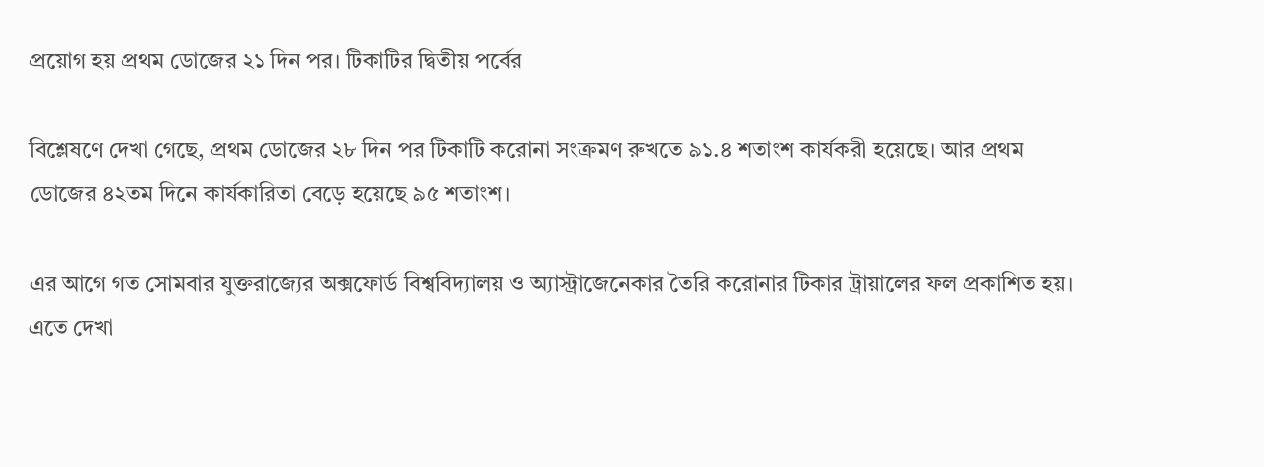প্রয়োগ হয় প্রথম ডোজের ২১ দিন পর। টিকাটির দ্বিতীয় পর্বের

বিশ্লেষণে দেখা গেছে, প্রথম ডোজের ২৮ দিন পর টিকাটি করোনা সংক্রমণ রুখতে ৯১.৪ শতাংশ কার্যকরী হয়েছে। আর প্রথম ডোজের ৪২তম দিনে কার্যকারিতা বেড়ে হয়েছে ৯৫ শতাংশ।

এর আগে গত সোমবার যুক্তরাজ্যের অক্সফোর্ড বিশ্ববিদ্যালয় ও অ্যাস্ট্রাজেনেকার তৈরি করোনার টিকার ট্রায়ালের ফল প্রকাশিত হয়। এতে দেখা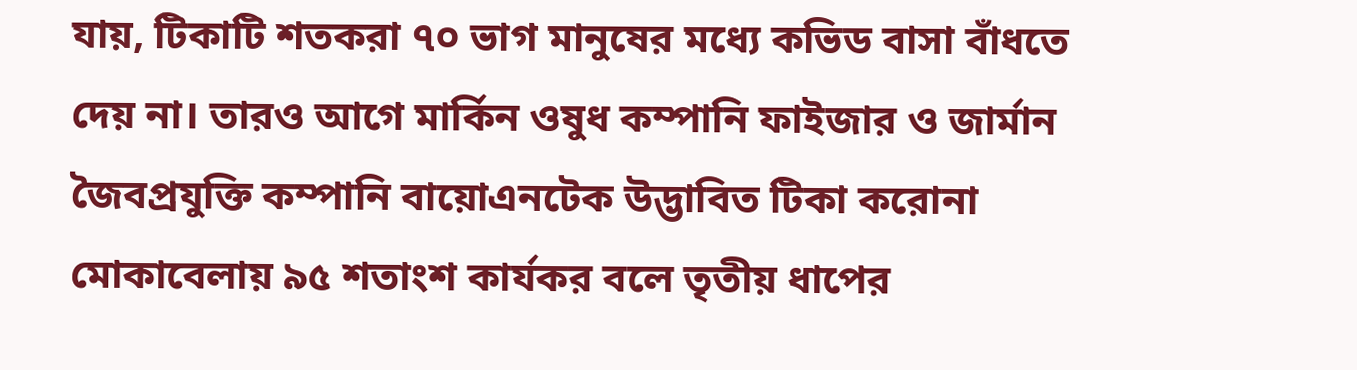যায়, টিকাটি শতকরা ৭০ ভাগ মানুষের মধ্যে কভিড বাসা বাঁধতে দেয় না। তারও আগে মার্কিন ওষুধ কম্পানি ফাইজার ও জার্মান জৈবপ্রযুক্তি কম্পানি বায়োএনটেক উদ্ভাবিত টিকা করোনা মোকাবেলায় ৯৫ শতাংশ কার্যকর বলে তৃতীয় ধাপের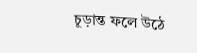চূড়ান্ত ফলে উঠে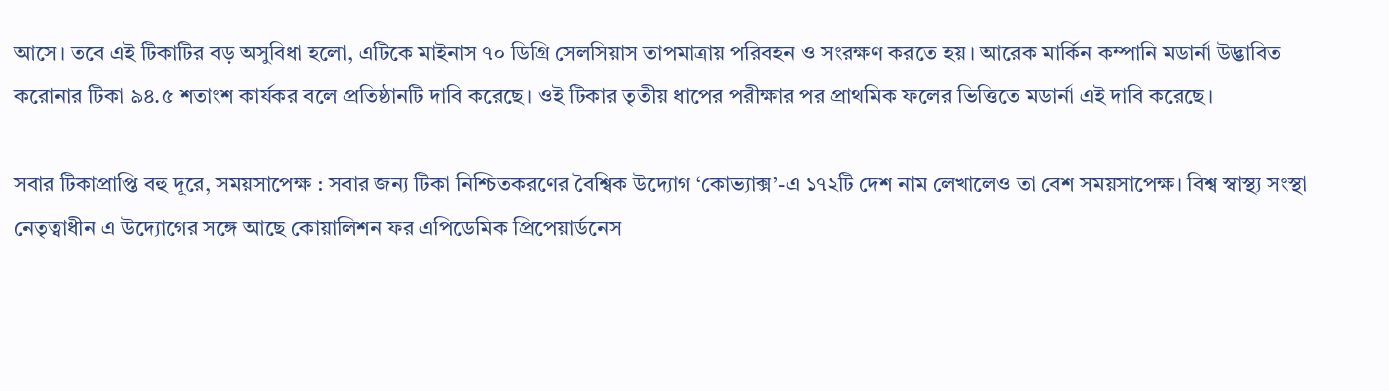আসে। তবে এই টিকাটির বড় অসুবিধা হলো, এটিকে মাইনাস ৭০ ডিগ্রি সেলসিয়াস তাপমাত্রায় পরিবহন ও সংরক্ষণ করতে হয়। আরেক মার্কিন কম্পানি মডার্না উদ্ভাবিত করোনার টিকা ৯৪.৫ শতাংশ কার্যকর বলে প্রতিষ্ঠানটি দাবি করেছে। ওই টিকার তৃতীয় ধাপের পরীক্ষার পর প্রাথমিক ফলের ভিত্তিতে মডার্না এই দাবি করেছে।

সবার টিকাপ্রাপ্তি বহু দূরে, সময়সাপেক্ষ : সবার জন্য টিকা নিশ্চিতকরণের বৈশ্বিক উদ্যোগ ‘কোভ্যাক্স’-এ ১৭২টি দেশ নাম লেখালেও তা বেশ সময়সাপেক্ষ। বিশ্ব স্বাস্থ্য সংস্থা নেতৃত্বাধীন এ উদ্যোগের সঙ্গে আছে কোয়ালিশন ফর এপিডেমিক প্রিপেয়ার্ডনেস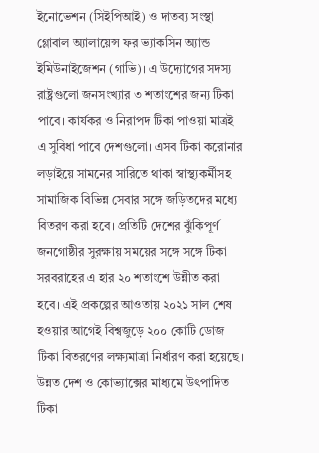ইনোভেশন (সিইপিআই) ও দাতব্য সংস্থা গ্লোবাল অ্যালায়েন্স ফর ভ্যাকসিন অ্যান্ড ইমিউনাইজেশন (গাভি)। এ উদ্যোগের সদস্য রাষ্ট্রগুলো জনসংখ্যার ৩ শতাংশের জন্য টিকা পাবে। কার্যকর ও নিরাপদ টিকা পাওয়া মাত্রই এ সুবিধা পাবে দেশগুলো। এসব টিকা করোনার লড়াইয়ে সামনের সারিতে থাকা স্বাস্থ্যকর্মীসহ সামাজিক বিভিন্ন সেবার সঙ্গে জড়িতদের মধ্যে বিতরণ করা হবে। প্রতিটি দেশের ঝুঁকিপূর্ণ জনগোষ্ঠীর সুরক্ষায় সময়ের সঙ্গে সঙ্গে টিকা সরবরাহের এ হার ২০ শতাংশে উন্নীত করা হবে। এই প্রকল্পের আওতায় ২০২১ সাল শেষ হওয়ার আগেই বিশ্বজুড়ে ২০০ কোটি ডোজ টিকা বিতরণের লক্ষ্যমাত্রা নির্ধারণ করা হয়েছে। উন্নত দেশ ও কোভ্যাক্সের মাধ্যমে উৎপাদিত টিকা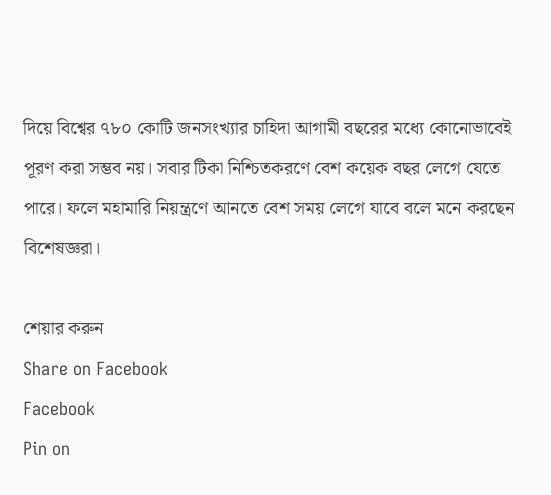দিয়ে বিশ্বের ৭৮০ কোটি জনসংখ্যার চাহিদা আগামী বছরের মধ্যে কোনোভাবেই পূরণ করা সম্ভব নয়। সবার টিকা নিশ্চিতকরণে বেশ কয়েক বছর লেগে যেতে পারে। ফলে মহামারি নিয়ন্ত্রণে আনতে বেশ সময় লেগে যাবে বলে মনে করছেন বিশেষজ্ঞরা।

শেয়ার করুন
Share on Facebook
Facebook
Pin on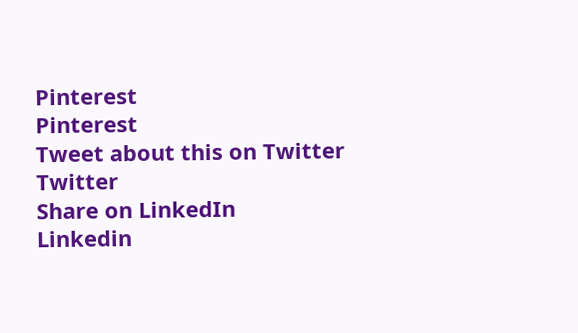Pinterest
Pinterest
Tweet about this on Twitter
Twitter
Share on LinkedIn
Linkedin